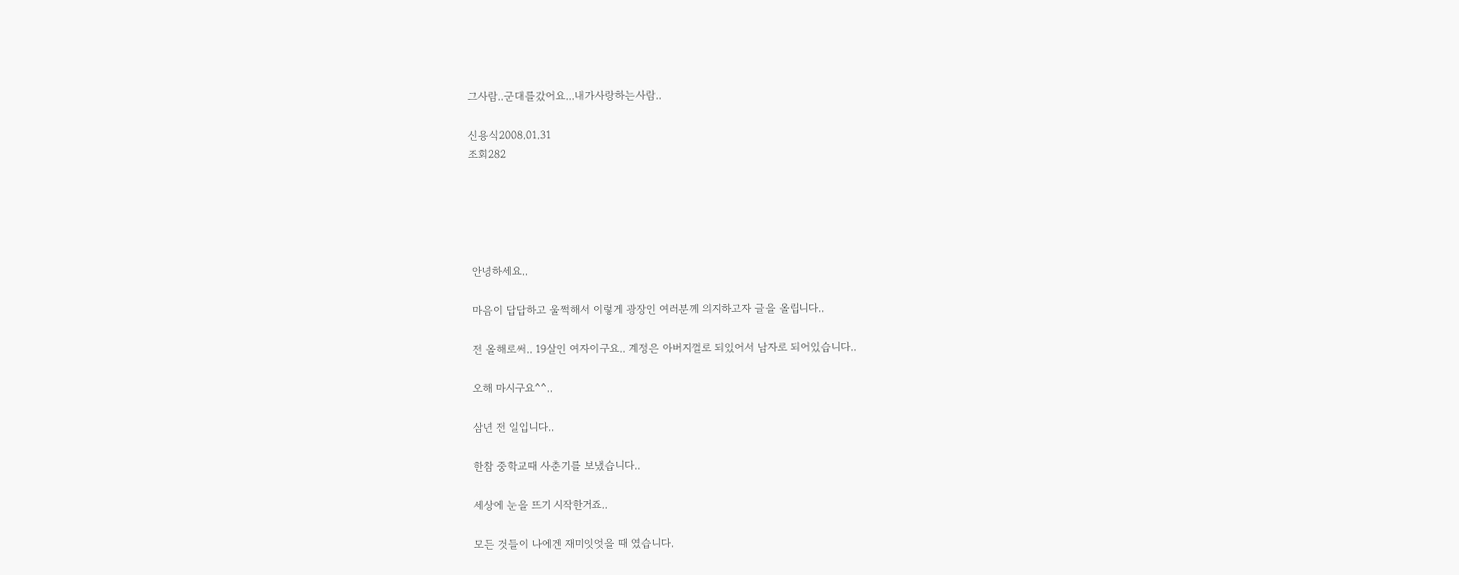그사람..군대를갔어요...내가사랑하는사람..

신용식2008.01.31
조회282





 안녕하세요..

 마음이 답답하고 울쩍해서 이렇게 광장인 여러분께 의지하고자 글을 올립니다..

 전 올해로써.. 19살인 여자이구요.. 계정은 아버지껄로 되있어서 남자로 되어있습니다..

 오해 마시구요^^..

 삼년 전 일입니다..

 한참 중학교때 사춘기를 보냈습니다..

 세상에 눈을 뜨기 시작한거죠..

 모든 것들이 나에겐 재미잇엇을 때 였습니다.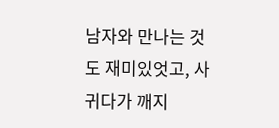남자와 만나는 것도 재미있엇고, 사귀다가 깨지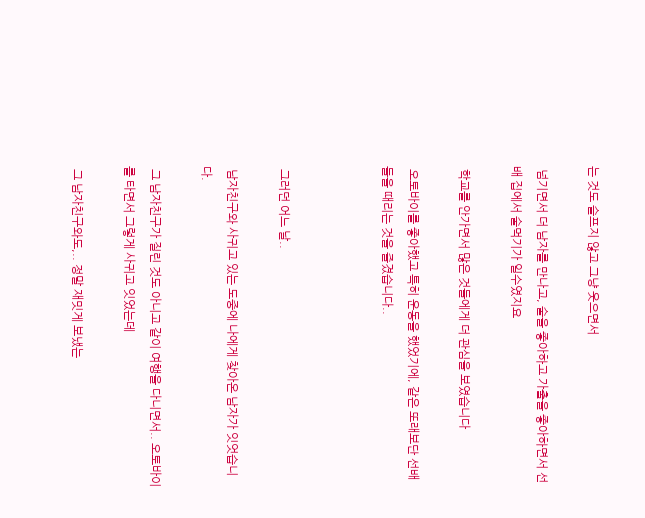는 것도 슬프지 않고 그냥 웃으면서

 넘기면서 더 남자를 만나고, 술을 좋아하고 가출을 좋아하면서 선배 집에서 술먹기가 일수였지요

 학교를 안가면서 많은 것들에게 더 관심을 보였습니다

 오토바이를 좋아했고 특히 운동을 했었기에, 같은 또래보단 선배들을 때리는 것을 즐겼습니다..



 그러던 어느 날..

 남자친구와 사귀고 있는 도중에 나에게 찾아온 남자가 잇엇습니다.

 그 남자친구가 질린 것도 아니고 같이 여행을 다니면서.. 오토바이를 타면서 그렇게 사귀고 잇었는데

 그 남자친구와도,.. 정말 재밋게 보냈는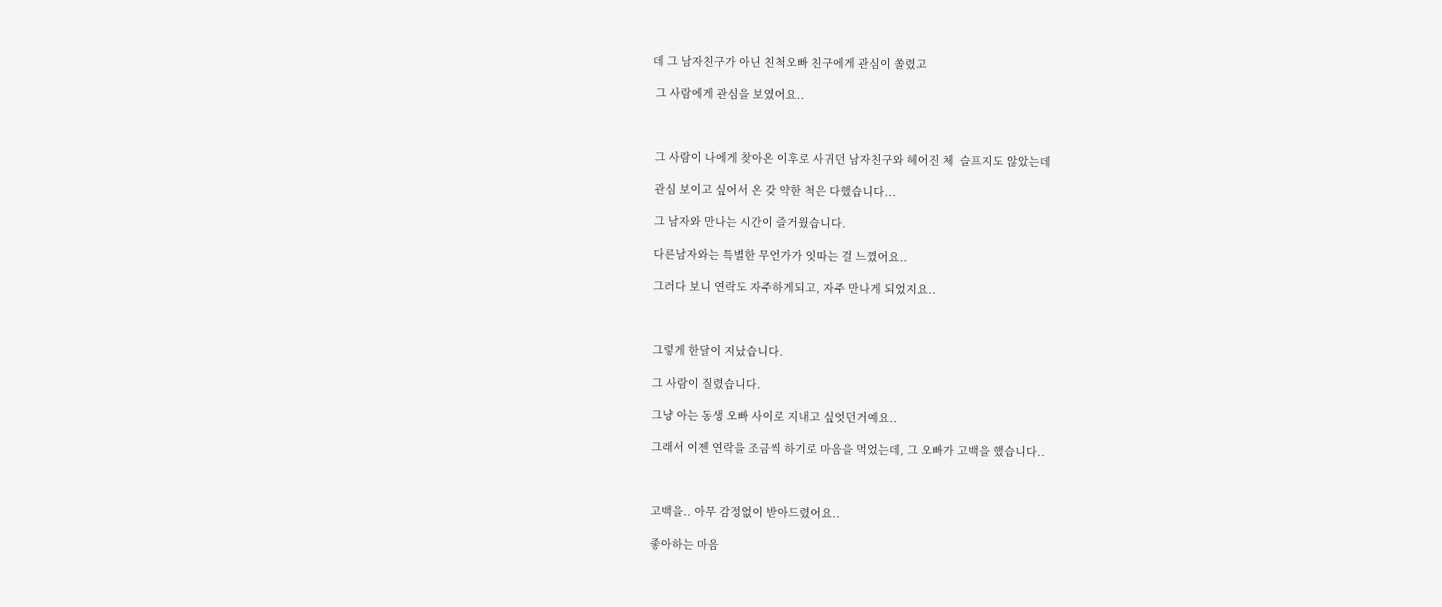데 그 남자친구가 아닌 친척오빠 친구에게 관심이 쏠렸고

 그 사람에게 관심을 보였어요..



 그 사람이 나에게 찾아온 이후로 사귀던 남자친구와 헤어진 체  슬프지도 않았는데

 관심 보이고 싶어서 온 갖 약한 척은 다했습니다...

 그 남자와 만나는 시간이 즐거웠습니다.

 다른남자와는 특별한 무언가가 잇따는 걸 느꼈어요..

 그러다 보니 연락도 자주하게되고, 자주 만나게 되었지요..



 그렇게 한달이 지났습니다.

 그 사람이 질렸습니다.

 그냥 아는 동생 오빠 사이로 지내고 싶엇던거예요..

 그래서 이젠 연락을 조금씩 하기로 마음을 먹었는데, 그 오빠가 고백을 했습니다..



 고백을.. 아무 감정없이 받아드렸어요..

 좋아하는 마음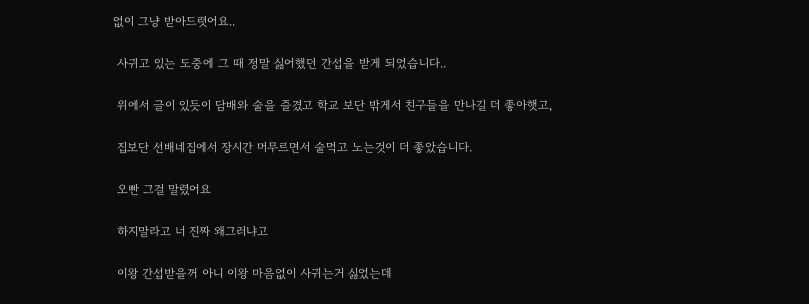없이 그냥 받아드렷어요..

 사귀고 있는 도중에 그 때 정말 싫어했던 간섭을 받게 되었습니다..

 위에서 글이 있듯이 담배와 술을 즐겼고 학교 보단 밖게서 친구들을 만나길 더 좋아햇고,

 집보단 선배네집에서 장시간 머무르면서 술먹고 노는것이 더 좋았습니다.

 오빤 그걸 말렸어요

 하지말라고 너 진짜 왜그러냐고

 이왕 간섭받을꺼 아니 이왕 마음없이 사귀는거 싫었는데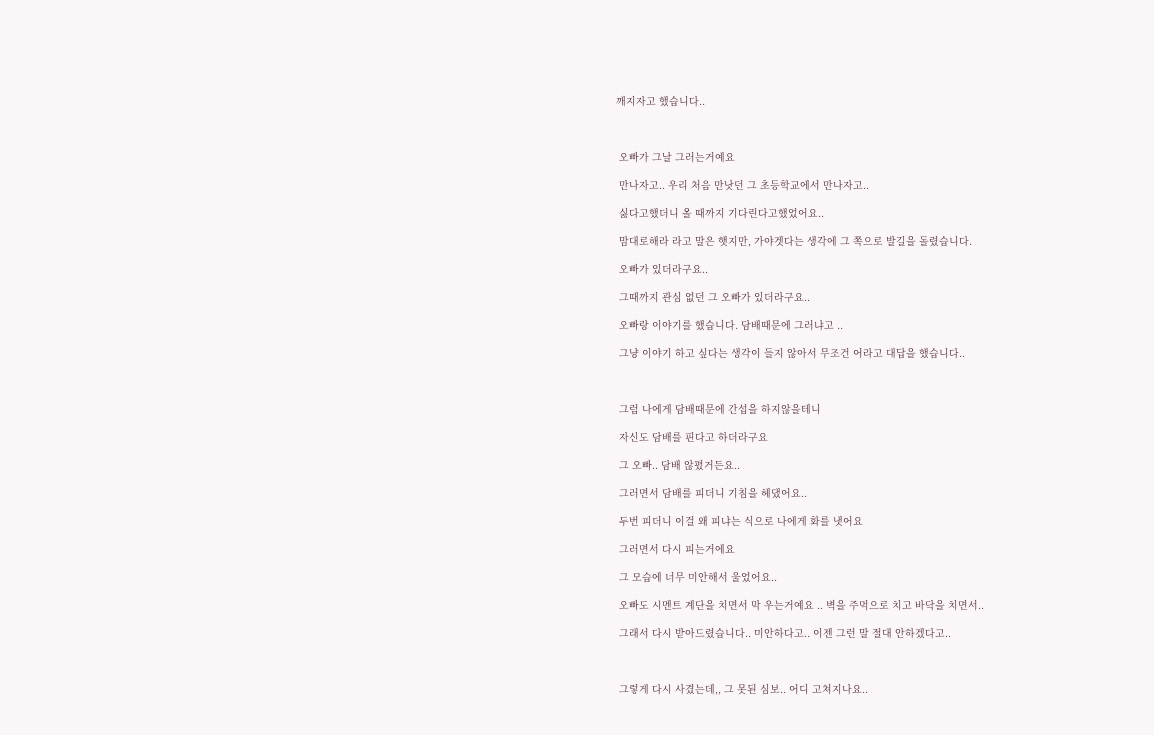깨지자고 했습니다..



 오빠가 그날 그러는거예요

 만나자고.. 우리 처음 만낫던 그 초등학교에서 만나자고..

 싫다고했더니 올 때까지 기다린다고했었어요..

 맘대로해라 라고 말은 햇지만, 가야겟다는 생각에 그 쪽으로 발길을 돌렸습니다.

 오빠가 있더라구요..

 그때까지 관심 없던 그 오빠가 있더라구요..

 오빠랑 이야기를 했습니다. 담배때문에 그러냐고 ..

 그냥 이야기 하고 싶다는 생각이 들지 않아서 무조건 어라고 대답을 했습니다..



 그럼 나에게 담배때문에 간섭을 하지않을테니

 자신도 담배를 핀다고 하더라구요

 그 오빠.. 담배 않폈거든요..

 그러면서 담배를 피더니 기침을 헤댔어요..

 두번 피더니 이걸 왜 피냐는 식으로 나에게 화를 냇어요

 그러면서 다시 피는거에요

 그 모습에 너무 미안해서 울었어요..

 오빠도 시멘트 계단을 치면서 막 우는거예요 .. 벽을 주먹으로 치고 바닥을 치면서..

 그래서 다시 받아드렸습니다.. 미안하다고.. 이젠 그런 말 절대 안하겠다고..



 그렇게 다시 사겼는데,, 그 못된 심보.. 어디 고쳐지나요..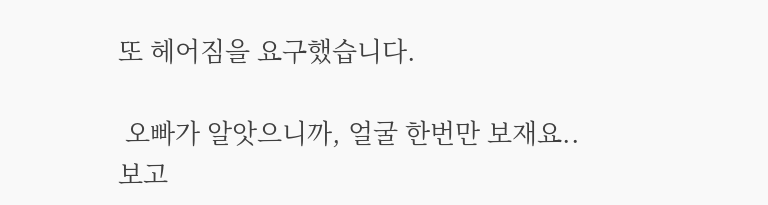또 헤어짐을 요구했습니다.

 오빠가 알앗으니까, 얼굴 한번만 보재요.. 보고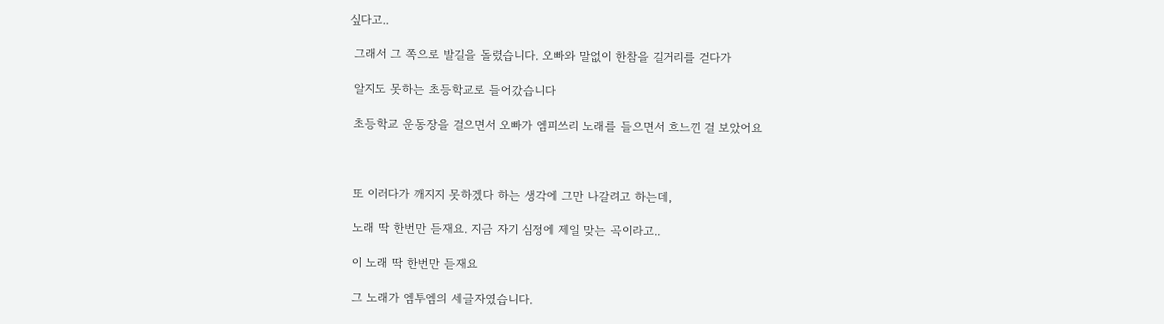싶다고..

 그래서 그 쪽으로 발길을 돌렸습니다. 오빠와 말없이 한참을 길거리를 걷다가

 알지도 못하는 초등학교로 들어갔습니다

 초등학교 운동장을 걸으면서 오빠가 엠피쓰리 노래를 들으면서 흐느낀 걸 보았어요



 또 이러다가 깨지지 못하겠다 하는 생각에 그만 나갈려고 하는데,

 노래 딱 한번만 듣재요. 지금 자기 심정에 제일 맞는 곡이라고..

 이 노래 딱 한번만 듣재요

 그 노래가 엠투엠의 세글자였습니다.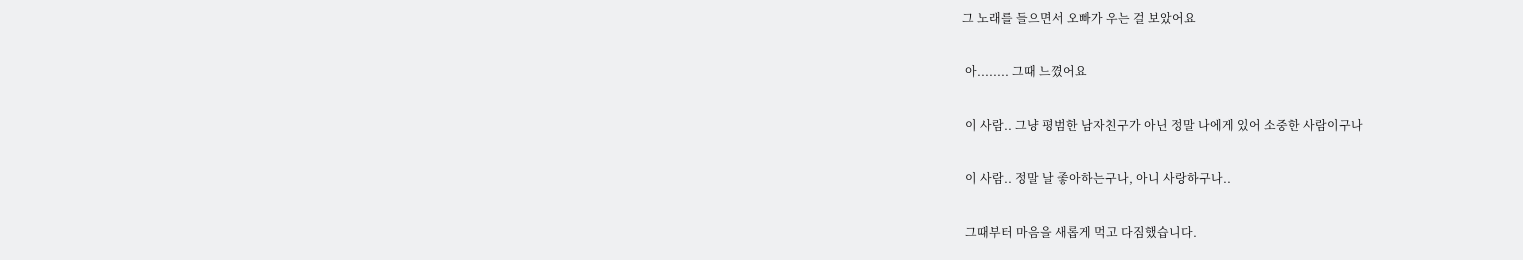그 노래를 들으면서 오빠가 우는 걸 보았어요

 아........ 그때 느꼈어요

 이 사람.. 그냥 평범한 남자친구가 아닌 정말 나에게 있어 소중한 사람이구나

 이 사람.. 정말 날 좋아하는구나, 아니 사랑하구나..

 그때부터 마음을 새롭게 먹고 다짐했습니다.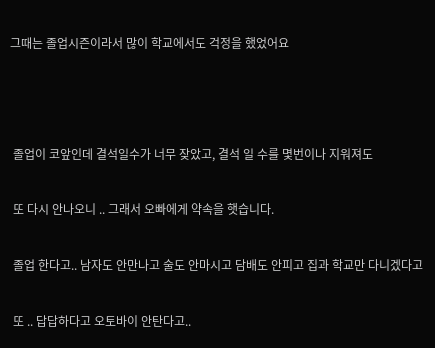그때는 졸업시즌이라서 많이 학교에서도 걱정을 했었어요



 졸업이 코앞인데 결석일수가 너무 잦았고, 결석 일 수를 몇번이나 지워져도

 또 다시 안나오니 .. 그래서 오빠에게 약속을 햇습니다.

 졸업 한다고.. 남자도 안만나고 술도 안마시고 담배도 안피고 집과 학교만 다니겠다고

 또 .. 답답하다고 오토바이 안탄다고..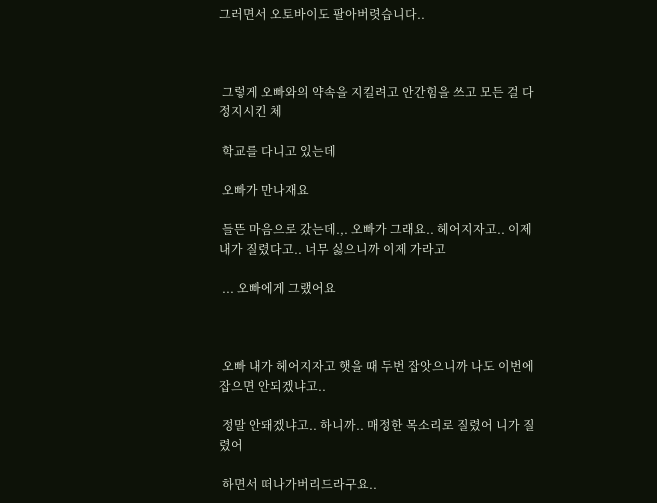그러면서 오토바이도 팔아버렷습니다..



 그렇게 오빠와의 약속을 지킬려고 안간힘을 쓰고 모든 걸 다 정지시킨 체

 학교를 다니고 있는데

 오빠가 만나재요

 들뜬 마음으로 갔는데.,. 오빠가 그래요.. 헤어지자고.. 이제 내가 질렸다고.. 너무 싫으니까 이제 가라고

 ... 오빠에게 그랬어요



 오빠 내가 헤어지자고 햇을 때 두번 잡앗으니까 나도 이번에 잡으면 안되겠냐고..

 정말 안돼겠냐고.. 하니까.. 매정한 목소리로 질렸어 니가 질렸어

 하면서 떠나가버리드라구요..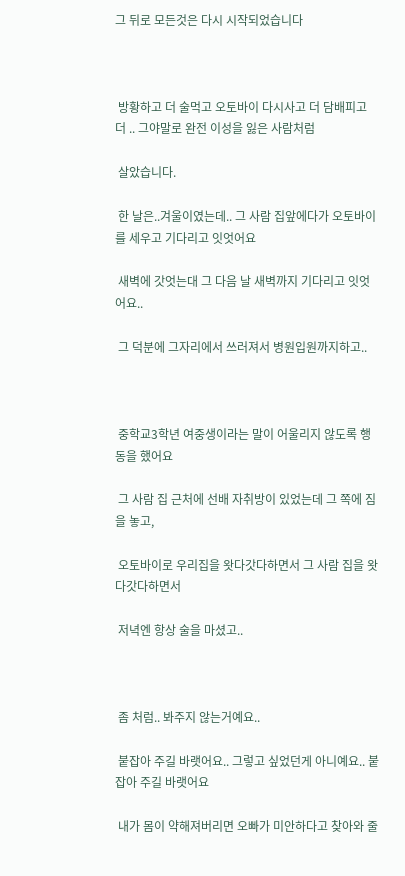그 뒤로 모든것은 다시 시작되었습니다



 방황하고 더 술먹고 오토바이 다시사고 더 담배피고 더 .. 그야말로 완전 이성을 잃은 사람처럼

 살았습니다.

 한 날은..겨울이였는데.. 그 사람 집앞에다가 오토바이를 세우고 기다리고 잇엇어요

 새벽에 갓엇는대 그 다음 날 새벽까지 기다리고 잇엇어요..

 그 덕분에 그자리에서 쓰러져서 병원입원까지하고..



 중학교3학년 여중생이라는 말이 어울리지 않도록 행동을 했어요

 그 사람 집 근처에 선배 자취방이 있었는데 그 쪽에 짐을 놓고,

 오토바이로 우리집을 왓다갓다하면서 그 사람 집을 왓다갓다하면서

 저녁엔 항상 술을 마셨고..



 좀 처럼.. 봐주지 않는거예요..

 붙잡아 주길 바랫어요.. 그렇고 싶었던게 아니예요.. 붙잡아 주길 바랫어요

 내가 몸이 약해져버리면 오빠가 미안하다고 찾아와 줄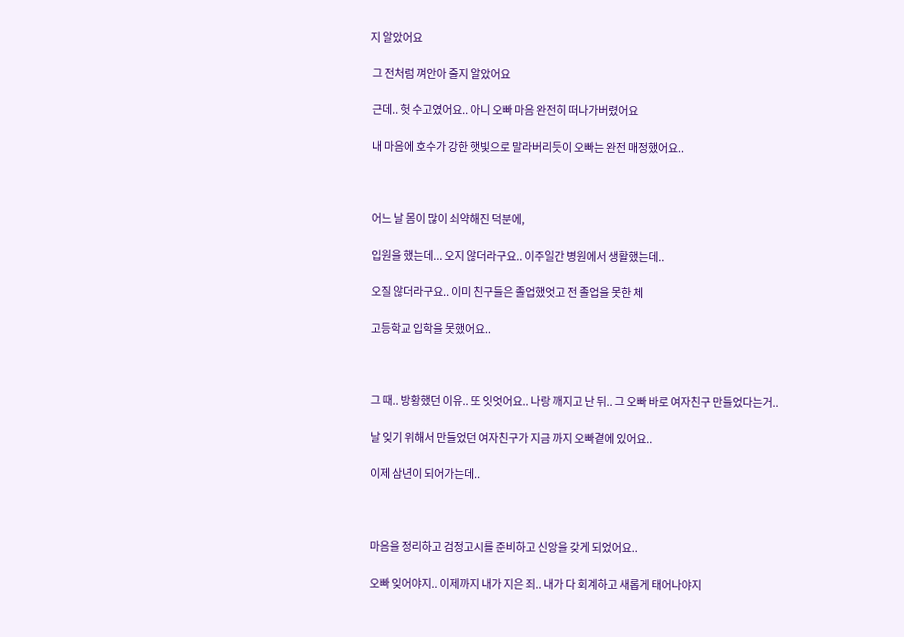지 알았어요

 그 전처럼 껴안아 줄지 알았어요

 근데.. 헛 수고였어요.. 아니 오빠 마음 완전히 떠나가버렸어요

 내 마음에 호수가 강한 햇빛으로 말라버리듯이 오빠는 완전 매정했어요..



 어느 날 몸이 많이 쇠약해진 덕분에,

 입원을 했는데... 오지 않더라구요.. 이주일간 병원에서 생활했는데..

 오질 않더라구요.. 이미 친구들은 졸업했엇고 전 졸업을 못한 체

 고등학교 입학을 못했어요..



 그 때.. 방황했던 이유.. 또 잇엇어요.. 나랑 깨지고 난 뒤.. 그 오빠 바로 여자친구 만들었다는거..

 날 잊기 위해서 만들었던 여자친구가 지금 까지 오빠곁에 있어요..

 이제 삼년이 되어가는데..



 마음을 정리하고 검정고시를 준비하고 신앙을 갖게 되었어요..

 오빠 잊어야지.. 이제까지 내가 지은 죄.. 내가 다 회계하고 새롭게 태어나야지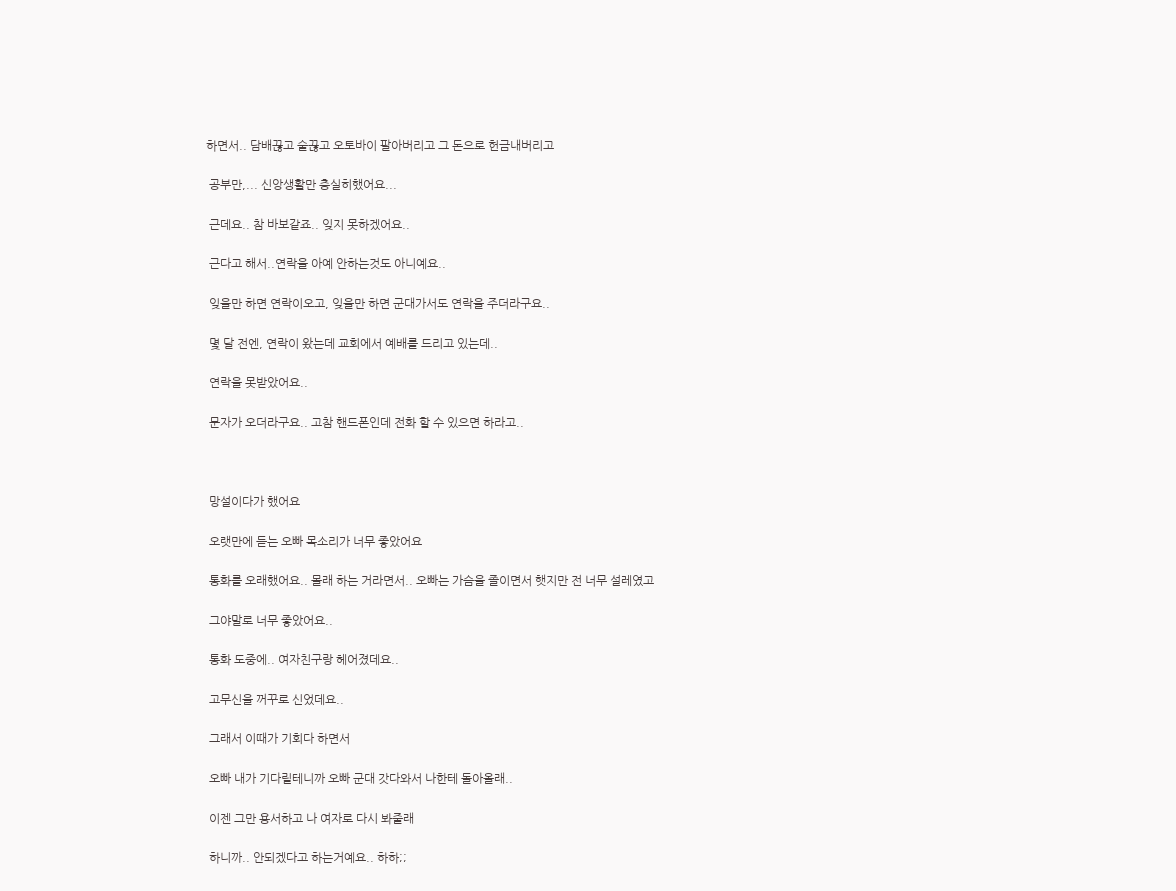하면서.. 담배끊고 술끊고 오토바이 팔아버리고 그 돈으로 헌금내버리고

 공부만,... 신앙생활만 충실히했어요...

 근데요.. 참 바보같죠.. 잊지 못하겠어요..

 근다고 해서..연락을 아예 안하는것도 아니예요..

 잊을만 하면 연락이오고, 잊을만 하면 군대가서도 연락을 주더라구요..

 몇 달 전엔, 연락이 왔는데 교회에서 예배를 드리고 있는데..

 연락을 못받았어요..

 문자가 오더라구요.. 고참 핸드폰인데 전화 할 수 있으면 하라고..



 망설이다가 했어요

 오랫만에 듣는 오빠 목소리가 너무 좋았어요

 통화를 오래했어요.. 몰래 하는 거라면서.. 오빠는 가슴을 졸이면서 햇지만 전 너무 설레였고

 그야말로 너무 좋았어요..

 통화 도중에.. 여자친구랑 헤어졌데요..

 고무신을 꺼꾸로 신었데요..

 그래서 이때가 기회다 하면서

 오빠 내가 기다릴테니까 오빠 군대 갓다와서 나한테 돌아올래..

 이젠 그만 용서하고 나 여자로 다시 봐줄래

 하니까.. 안되겠다고 하는거예요.. 하하;;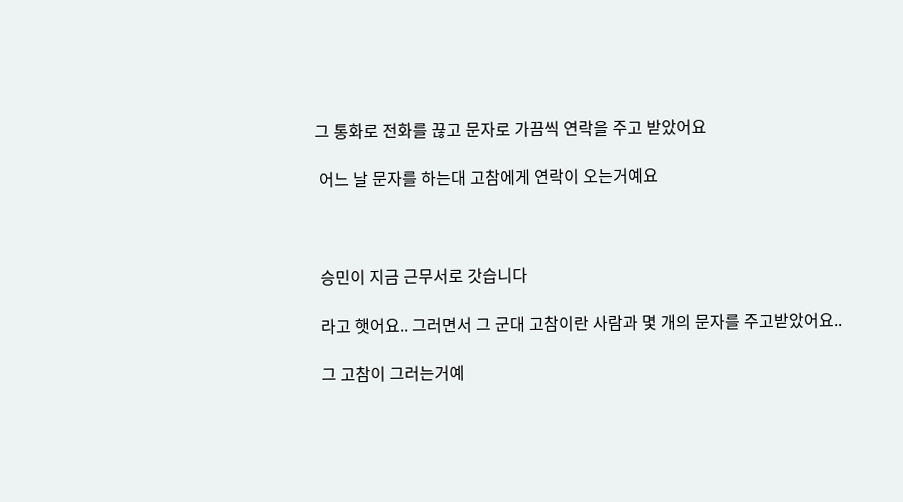그 통화로 전화를 끊고 문자로 가끔씩 연락을 주고 받았어요

 어느 날 문자를 하는대 고참에게 연락이 오는거예요



 승민이 지금 근무서로 갓습니다

 라고 햇어요.. 그러면서 그 군대 고참이란 사람과 몇 개의 문자를 주고받았어요..

 그 고참이 그러는거예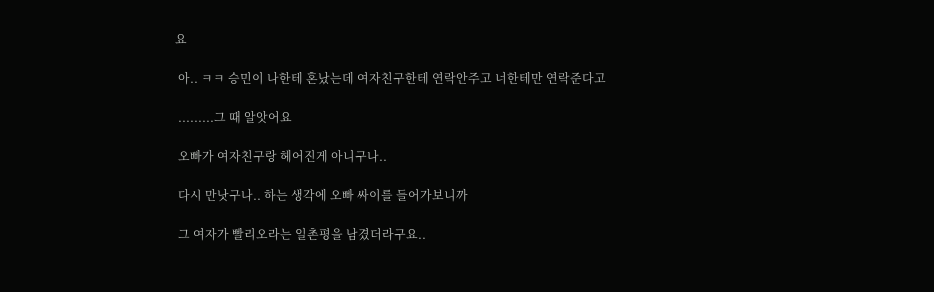요

 아.. ㅋㅋ 승민이 나한테 혼났는데 여자친구한테 연락안주고 너한테만 연락준다고

 .........그 때 알앗어요

 오빠가 여자친구랑 헤어진게 아니구나..

 다시 만낫구나.. 하는 생각에 오빠 싸이를 들어가보니까

 그 여자가 빨리오라는 일촌평을 남겼더라구요..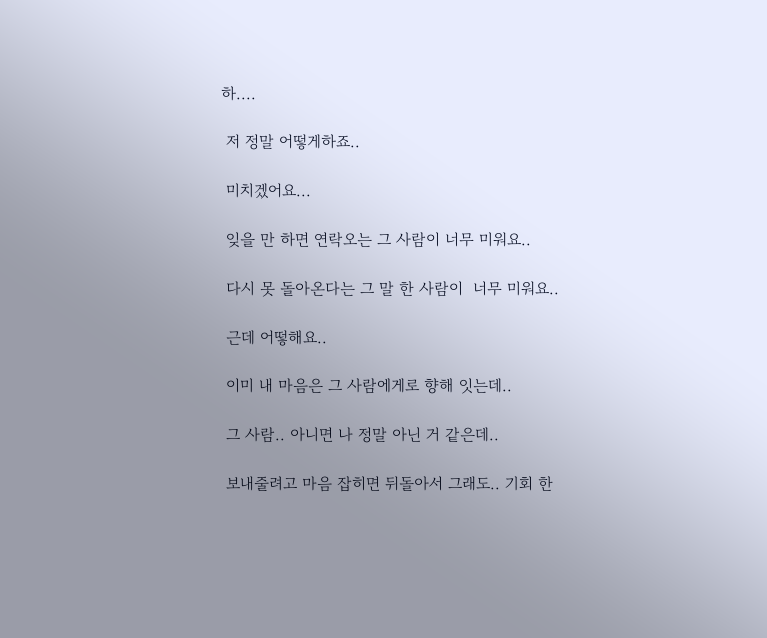하....

 저 정말 어떻게하죠..

 미치겠어요...

 잊을 만 하면 연락오는 그 사람이 너무 미워요..

 다시 못 돌아온다는 그 말 한 사람이  너무 미워요..

 근데 어떻해요..

 이미 내 마음은 그 사람에게로 향해 잇는데..

 그 사람.. 아니면 나 정말 아닌 거 같은데..

 보내줄려고 마음 잡히면 뒤돌아서 그래도.. 기회 한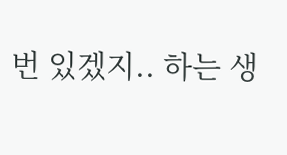번 있겠지.. 하는 생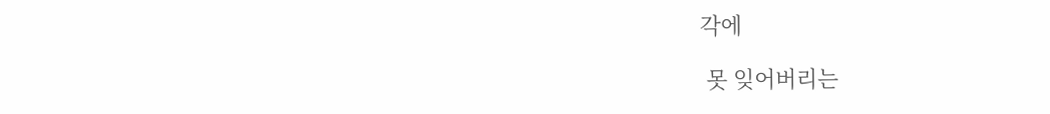각에

 못 잊어버리는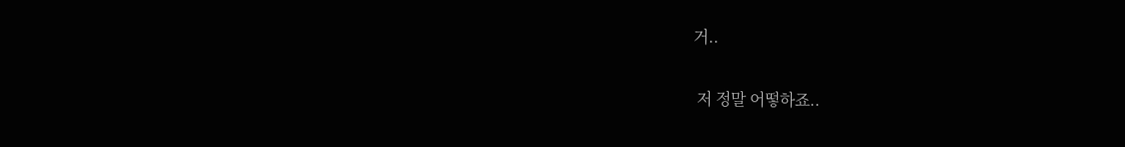거..

 저 정말 어떻하죠..